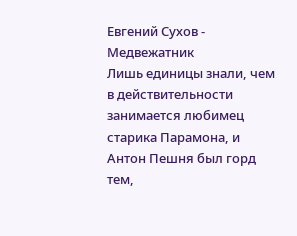Евгений Сухов - Медвежатник
Лишь единицы знали, чем в действительности занимается любимец старика Парамона, и Антон Пешня был горд тем,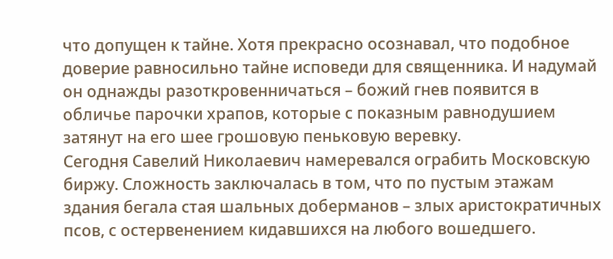что допущен к тайне. Хотя прекрасно осознавал, что подобное доверие равносильно тайне исповеди для священника. И надумай он однажды разоткровенничаться – божий гнев появится в обличье парочки храпов, которые с показным равнодушием затянут на его шее грошовую пеньковую веревку.
Сегодня Савелий Николаевич намеревался ограбить Московскую биржу. Сложность заключалась в том, что по пустым этажам здания бегала стая шальных доберманов – злых аристократичных псов, с остервенением кидавшихся на любого вошедшего.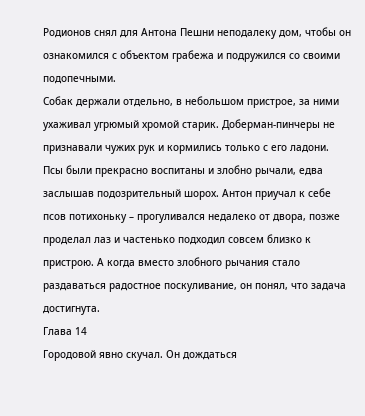Родионов снял для Антона Пешни неподалеку дом, чтобы он ознакомился с объектом грабежа и подружился со своими подопечными.
Собак держали отдельно, в небольшом пристрое, за ними ухаживал угрюмый хромой старик. Доберман-пинчеры не признавали чужих рук и кормились только с его ладони. Псы были прекрасно воспитаны и злобно рычали, едва заслышав подозрительный шорох. Антон приучал к себе псов потихоньку – прогуливался недалеко от двора, позже проделал лаз и частенько подходил совсем близко к пристрою. А когда вместо злобного рычания стало раздаваться радостное поскуливание, он понял, что задача достигнута.
Глава 14
Городовой явно скучал. Он дождаться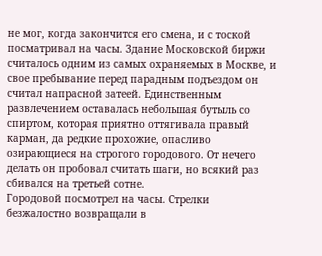не мог, когда закончится его смена, и с тоской посматривал на часы. Здание Московской биржи считалось одним из самых охраняемых в Москве, и свое пребывание перед парадным подъездом он считал напрасной затеей. Единственным развлечением оставалась небольшая бутыль со спиртом, которая приятно оттягивала правый карман, да редкие прохожие, опасливо озирающиеся на строгого городового. От нечего делать он пробовал считать шаги, но всякий раз сбивался на третьей сотне.
Городовой посмотрел на часы. Стрелки безжалостно возвращали в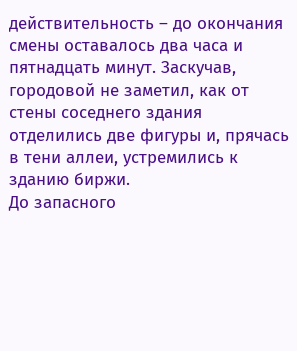действительность – до окончания смены оставалось два часа и пятнадцать минут. Заскучав, городовой не заметил, как от стены соседнего здания отделились две фигуры и, прячась в тени аллеи, устремились к зданию биржи.
До запасного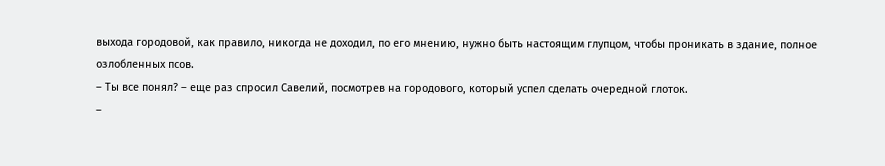выхода городовой, как правило, никогда не доходил, по его мнению, нужно быть настоящим глупцом, чтобы проникать в здание, полное озлобленных псов.
– Ты все понял? – еще раз спросил Савелий, посмотрев на городового, который успел сделать очередной глоток.
–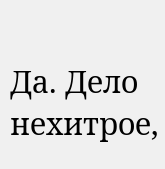Да. Дело нехитрое,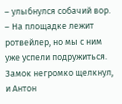– улыбнулся собачий вор. – На площадке лежит ротвейлер, но мы с ним уже успели подружиться.
Замок негромко щелкнул, и Антон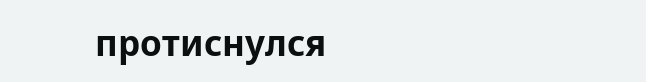протиснулся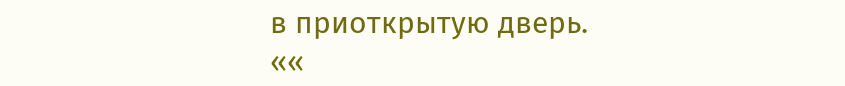в приоткрытую дверь.
««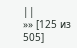||
»» [125 из
505]